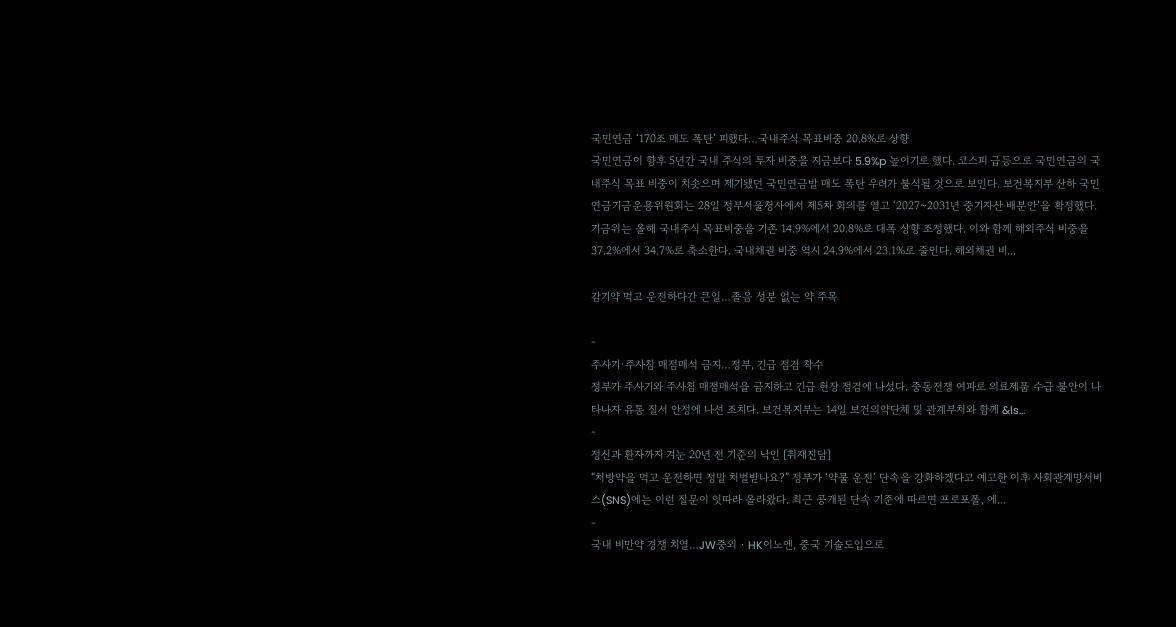국민연금 ‘170조 매도 폭탄’ 피했다…국내주식 목표비중 20.8%로 상향
국민연금이 향후 5년간 국내 주식의 투자 비중을 지금보다 5.9%p 높이기로 했다. 코스피 급등으로 국민연금의 국내주식 목표 비중이 치솟으며 제기됐던 국민연금발 매도 폭탄 우려가 불식될 것으로 보인다. 보건복지부 산하 국민연금기금운용위원회는 28일 정부서울청사에서 제5차 회의를 열고 ‘2027~2031년 중기자산 배분안’을 확정했다. 기금위는 올해 국내주식 목표비중을 기존 14.9%에서 20.8%로 대폭 상향 조정했다. 이와 함께 해외주식 비중을 37.2%에서 34.7%로 축소한다. 국내채권 비중 역시 24.9%에서 23.1%로 줄인다. 해외채권 비...

감기약 먹고 운전하다간 큰일…졸음 성분 없는 약 주목

-
주사기·주사침 매점매석 금지…정부, 긴급 점검 착수
정부가 주사기와 주사침 매점매석을 금지하고 긴급 현장 점검에 나섰다. 중동전쟁 여파로 의료제품 수급 불안이 나타나자 유통 질서 안정에 나선 조치다. 보건복지부는 14일 보건의약단체 및 관계부처와 함께 &ls...
-
정신과 환자까지 겨눈 20년 전 기준의 낙인 [취재진담]
“처방약을 먹고 운전하면 정말 처벌받나요?” 정부가 ‘약물 운전’ 단속을 강화하겠다고 예고한 이후 사회관계망서비스(SNS)에는 이런 질문이 잇따라 올라왔다. 최근 공개된 단속 기준에 따르면 프로포폴, 에...
-
국내 비만약 경쟁 치열…JW중외‧HK이노엔, 중국 기술도입으로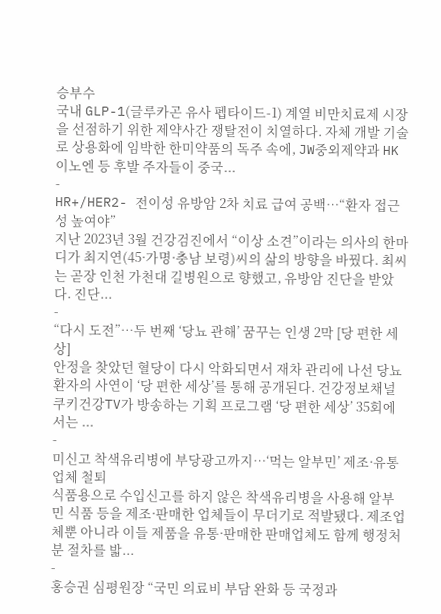승부수
국내 GLP-1(글루카곤 유사 펩타이드-1) 계열 비만치료제 시장을 선점하기 위한 제약사간 쟁탈전이 치열하다. 자체 개발 기술로 상용화에 임박한 한미약품의 독주 속에, JW중외제약과 HK이노엔 등 후발 주자들이 중국...
-
HR+/HER2- 전이성 유방암 2차 치료 급여 공백…“환자 접근성 높여야”
지난 2023년 3월 건강검진에서 “이상 소견”이라는 의사의 한마디가 최지연(45·가명·충남 보령)씨의 삶의 방향을 바꿨다. 최씨는 곧장 인천 가천대 길병원으로 향했고, 유방암 진단을 받았다. 진단...
-
“다시 도전”…두 번째 ‘당뇨 관해’ 꿈꾸는 인생 2막 [당 편한 세상]
안정을 찾았던 혈당이 다시 악화되면서 재차 관리에 나선 당뇨 환자의 사연이 ‘당 편한 세상’를 통해 공개된다. 건강정보채널 쿠키건강TV가 방송하는 기획 프로그램 ‘당 편한 세상’ 35회에서는 ...
-
미신고 착색유리병에 부당광고까지…‘먹는 알부민’ 제조·유통업체 철퇴
식품용으로 수입신고를 하지 않은 착색유리병을 사용해 알부민 식품 등을 제조·판매한 업체들이 무더기로 적발됐다. 제조업체뿐 아니라 이들 제품을 유통·판매한 판매업체도 함께 행정처분 절차를 밟...
-
홍승권 심평원장 “국민 의료비 부담 완화 등 국정과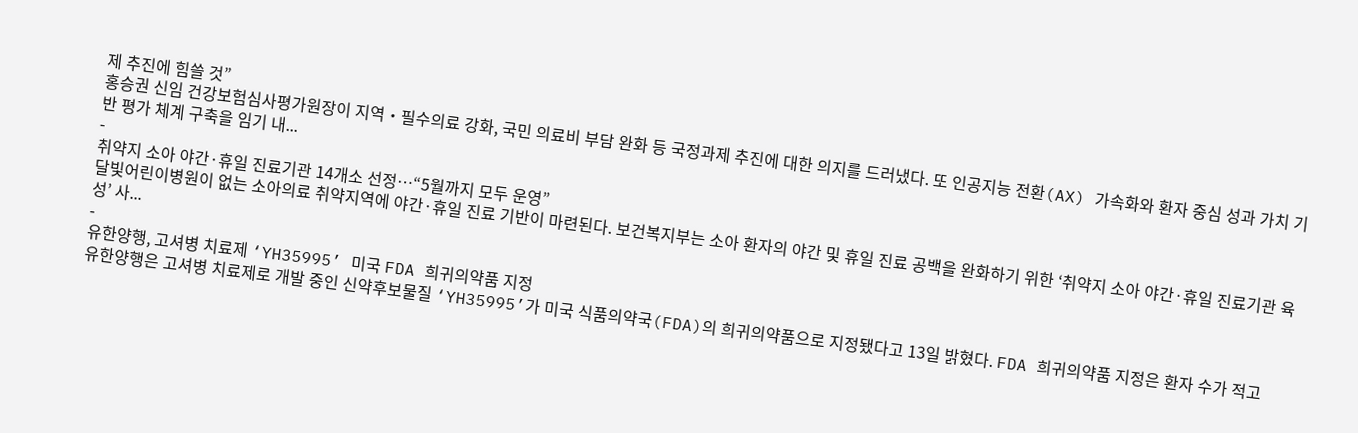제 추진에 힘쓸 것”
홍승권 신임 건강보험심사평가원장이 지역‧필수의료 강화, 국민 의료비 부담 완화 등 국정과제 추진에 대한 의지를 드러냈다. 또 인공지능 전환(AX) 가속화와 환자 중심 성과 가치 기반 평가 체계 구축을 임기 내...
-
취약지 소아 야간·휴일 진료기관 14개소 선정…“5월까지 모두 운영”
달빛어린이병원이 없는 소아의료 취약지역에 야간·휴일 진료 기반이 마련된다. 보건복지부는 소아 환자의 야간 및 휴일 진료 공백을 완화하기 위한 ‘취약지 소아 야간·휴일 진료기관 육성’ 사...
-
유한양행, 고셔병 치료제 ‘YH35995’ 미국 FDA 희귀의약품 지정
유한양행은 고셔병 치료제로 개발 중인 신약후보물질 ‘YH35995’가 미국 식품의약국(FDA)의 희귀의약품으로 지정됐다고 13일 밝혔다. FDA 희귀의약품 지정은 환자 수가 적고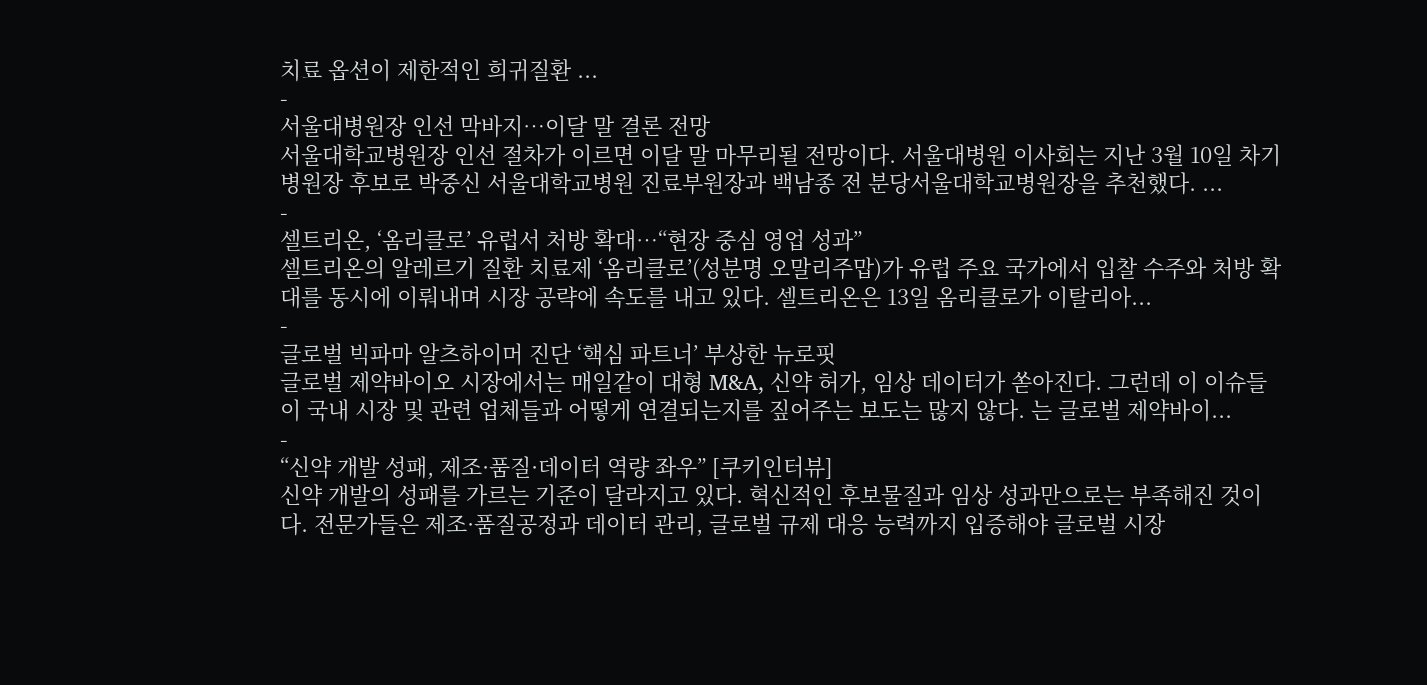치료 옵션이 제한적인 희귀질환 ...
-
서울대병원장 인선 막바지…이달 말 결론 전망
서울대학교병원장 인선 절차가 이르면 이달 말 마무리될 전망이다. 서울대병원 이사회는 지난 3월 10일 차기 병원장 후보로 박중신 서울대학교병원 진료부원장과 백남종 전 분당서울대학교병원장을 추천했다. ...
-
셀트리온, ‘옴리클로’ 유럽서 처방 확대…“현장 중심 영업 성과”
셀트리온의 알레르기 질환 치료제 ‘옴리클로’(성분명 오말리주맙)가 유럽 주요 국가에서 입찰 수주와 처방 확대를 동시에 이뤄내며 시장 공략에 속도를 내고 있다. 셀트리온은 13일 옴리클로가 이탈리아...
-
글로벌 빅파마 알츠하이머 진단 ‘핵심 파트너’ 부상한 뉴로핏
글로벌 제약바이오 시장에서는 매일같이 대형 M&A, 신약 허가, 임상 데이터가 쏟아진다. 그런데 이 이슈들이 국내 시장 및 관련 업체들과 어떻게 연결되는지를 짚어주는 보도는 많지 않다. 는 글로벌 제약바이...
-
“신약 개발 성패, 제조·품질·데이터 역량 좌우” [쿠키인터뷰]
신약 개발의 성패를 가르는 기준이 달라지고 있다. 혁신적인 후보물질과 임상 성과만으로는 부족해진 것이다. 전문가들은 제조·품질공정과 데이터 관리, 글로벌 규제 대응 능력까지 입증해야 글로벌 시장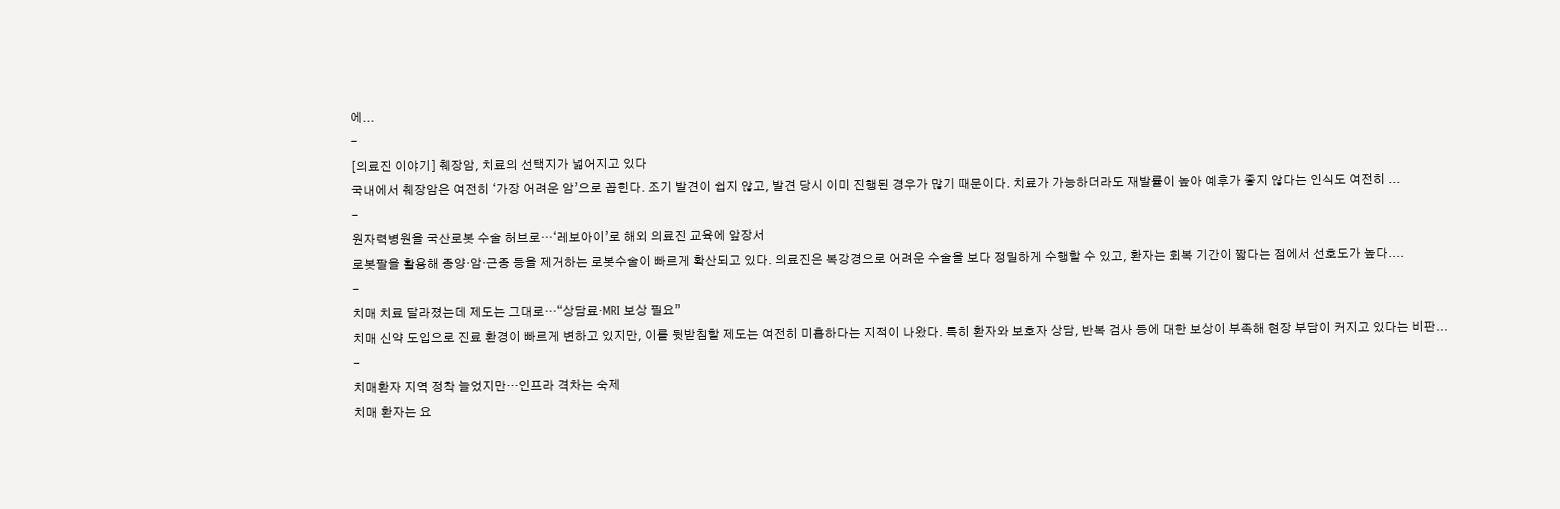에...
-
[의료진 이야기] 췌장암, 치료의 선택지가 넓어지고 있다
국내에서 췌장암은 여전히 ‘가장 어려운 암’으로 꼽힌다. 조기 발견이 쉽지 않고, 발견 당시 이미 진행된 경우가 많기 때문이다. 치료가 가능하더라도 재발률이 높아 예후가 좋지 않다는 인식도 여전히 ...
-
원자력병원을 국산로봇 수술 허브로…‘레보아이’로 해외 의료진 교육에 앞장서
로봇팔을 활용해 종양·암·근종 등을 제거하는 로봇수술이 빠르게 확산되고 있다. 의료진은 복강경으로 어려운 수술을 보다 정밀하게 수행할 수 있고, 환자는 회복 기간이 짧다는 점에서 선호도가 높다....
-
치매 치료 달라졌는데 제도는 그대로…“상담료·MRI 보상 필요”
치매 신약 도입으로 진료 환경이 빠르게 변하고 있지만, 이를 뒷받침할 제도는 여전히 미흡하다는 지적이 나왔다. 특히 환자와 보호자 상담, 반복 검사 등에 대한 보상이 부족해 현장 부담이 커지고 있다는 비판...
-
치매환자 지역 정착 늘었지만…인프라 격차는 숙제
치매 환자는 요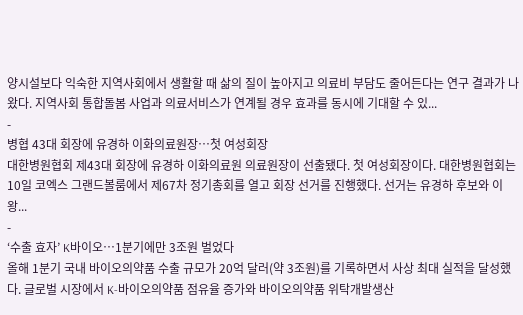양시설보다 익숙한 지역사회에서 생활할 때 삶의 질이 높아지고 의료비 부담도 줄어든다는 연구 결과가 나왔다. 지역사회 통합돌봄 사업과 의료서비스가 연계될 경우 효과를 동시에 기대할 수 있...
-
병협 43대 회장에 유경하 이화의료원장…첫 여성회장
대한병원협회 제43대 회장에 유경하 이화의료원 의료원장이 선출됐다. 첫 여성회장이다. 대한병원협회는 10일 코엑스 그랜드볼룸에서 제67차 정기총회를 열고 회장 선거를 진행했다. 선거는 유경하 후보와 이왕...
-
‘수출 효자’ K바이오…1분기에만 3조원 벌었다
올해 1분기 국내 바이오의약품 수출 규모가 20억 달러(약 3조원)를 기록하면서 사상 최대 실적을 달성했다. 글로벌 시장에서 K-바이오의약품 점유율 증가와 바이오의약품 위탁개발생산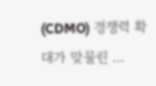(CDMO) 경쟁력 확대가 맞물린 ...